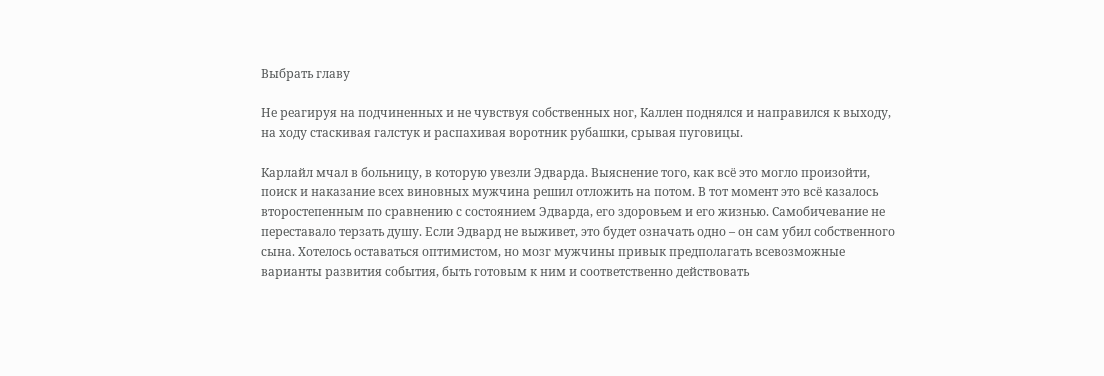Выбрать главу

Не реагируя на подчиненных и не чувствуя собственных ног, Каллен поднялся и направился к выходу, на ходу стаскивая галстук и распахивая воротник рубашки, срывая пуговицы.

Карлайл мчал в больницу, в которую увезли Эдварда. Выяснение того, как всё это могло произойти, поиск и наказание всех виновных мужчина решил отложить на потом. В тот момент это всё казалось второстепенным по сравнению с состоянием Эдварда, его здоровьем и его жизнью. Самобичевание не переставало терзать душу. Если Эдвард не выживет, это будет означать одно – он сам убил собственного сына. Хотелось оставаться оптимистом, но мозг мужчины привык предполагать всевозможные варианты развития события, быть готовым к ним и соответственно действовать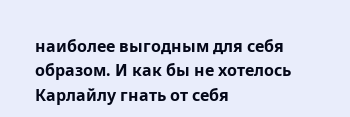наиболее выгодным для себя образом. И как бы не хотелось Карлайлу гнать от себя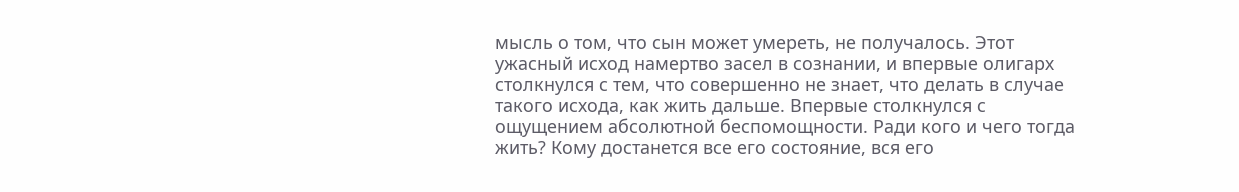мысль о том, что сын может умереть, не получалось. Этот ужасный исход намертво засел в сознании, и впервые олигарх столкнулся с тем, что совершенно не знает, что делать в случае такого исхода, как жить дальше. Впервые столкнулся с ощущением абсолютной беспомощности. Ради кого и чего тогда жить? Кому достанется все его состояние, вся его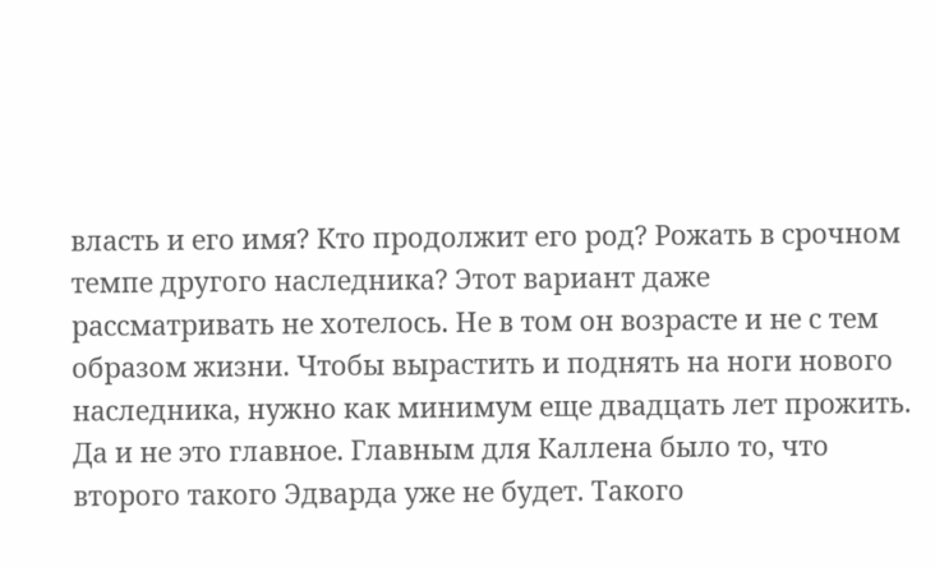власть и его имя? Кто продолжит его род? Рожать в срочном темпе другого наследника? Этот вариант даже рассматривать не хотелось. Не в том он возрасте и не с тем образом жизни. Чтобы вырастить и поднять на ноги нового наследника, нужно как минимум еще двадцать лет прожить. Да и не это главное. Главным для Каллена было то, что второго такого Эдварда уже не будет. Такого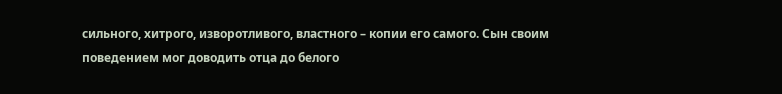сильного, хитрого, изворотливого, властного – копии его самого. Сын своим поведением мог доводить отца до белого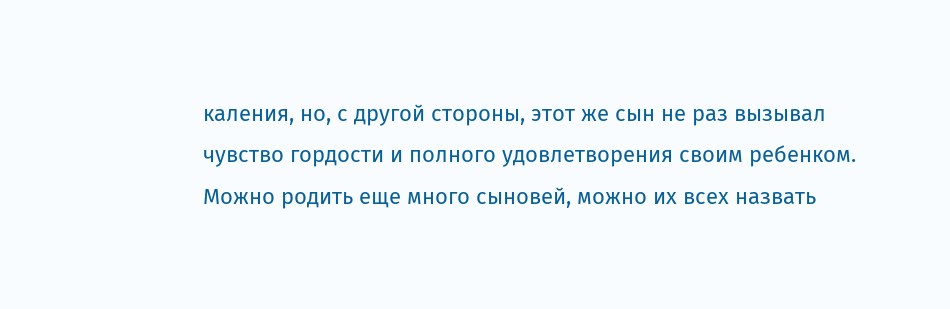каления, но, с другой стороны, этот же сын не раз вызывал чувство гордости и полного удовлетворения своим ребенком. Можно родить еще много сыновей, можно их всех назвать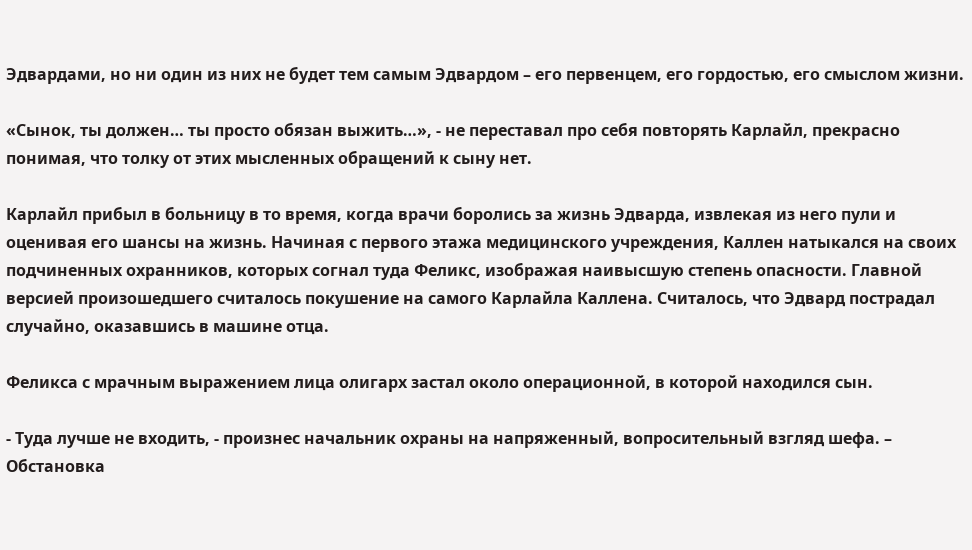Эдвардами, но ни один из них не будет тем самым Эдвардом – его первенцем, его гордостью, его смыслом жизни.

«Сынок, ты должен… ты просто обязан выжить…», - не переставал про себя повторять Карлайл, прекрасно понимая, что толку от этих мысленных обращений к сыну нет.

Карлайл прибыл в больницу в то время, когда врачи боролись за жизнь Эдварда, извлекая из него пули и оценивая его шансы на жизнь. Начиная с первого этажа медицинского учреждения, Каллен натыкался на своих подчиненных охранников, которых согнал туда Феликс, изображая наивысшую степень опасности. Главной версией произошедшего считалось покушение на самого Карлайла Каллена. Считалось, что Эдвард пострадал случайно, оказавшись в машине отца.

Феликса с мрачным выражением лица олигарх застал около операционной, в которой находился сын.

- Туда лучше не входить, - произнес начальник охраны на напряженный, вопросительный взгляд шефа. – Обстановка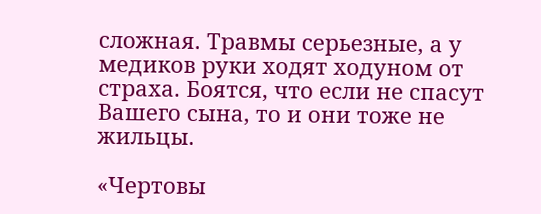сложная. Травмы серьезные, а у медиков руки ходят ходуном от страха. Боятся, что если не спасут Вашего сына, то и они тоже не жильцы.

«Чертовы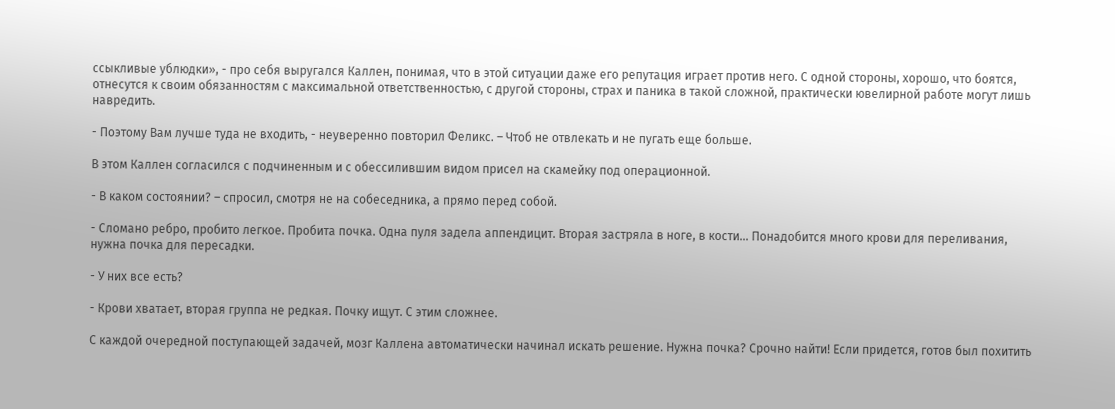ссыкливые ублюдки», - про себя выругался Каллен, понимая, что в этой ситуации даже его репутация играет против него. С одной стороны, хорошо, что боятся, отнесутся к своим обязанностям с максимальной ответственностью, с другой стороны, страх и паника в такой сложной, практически ювелирной работе могут лишь навредить.

- Поэтому Вам лучше туда не входить, - неуверенно повторил Феликс. – Чтоб не отвлекать и не пугать еще больше.

В этом Каллен согласился с подчиненным и с обессилившим видом присел на скамейку под операционной.

- В каком состоянии? – спросил, смотря не на собеседника, а прямо перед собой.

- Сломано ребро, пробито легкое. Пробита почка. Одна пуля задела аппендицит. Вторая застряла в ноге, в кости… Понадобится много крови для переливания, нужна почка для пересадки.

- У них все есть?

- Крови хватает, вторая группа не редкая. Почку ищут. С этим сложнее.

С каждой очередной поступающей задачей, мозг Каллена автоматически начинал искать решение. Нужна почка? Срочно найти! Если придется, готов был похитить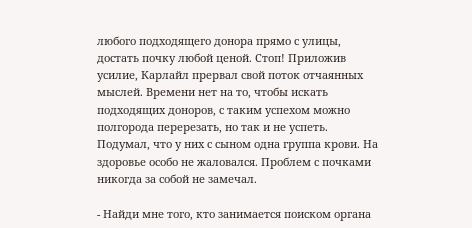любого подходящего донора прямо с улицы, достать почку любой ценой. Стоп! Приложив усилие, Карлайл прервал свой поток отчаянных мыслей. Времени нет на то, чтобы искать подходящих доноров, с таким успехом можно полгорода перерезать, но так и не успеть. Подумал, что у них с сыном одна группа крови. На здоровье особо не жаловался. Проблем с почками никогда за собой не замечал.

- Найди мне того, кто занимается поиском органа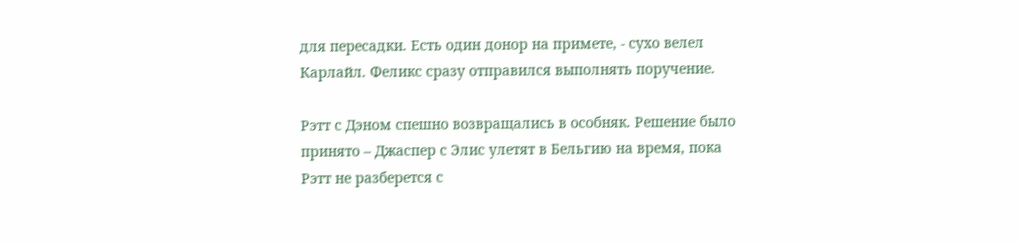для пересадки. Есть один донор на примете, - сухо велел Карлайл. Феликс сразу отправился выполнять поручение.

Рэтт с Дэном спешно возвращались в особняк. Решение было принято – Джаспер с Элис улетят в Бельгию на время, пока Рэтт не разберется с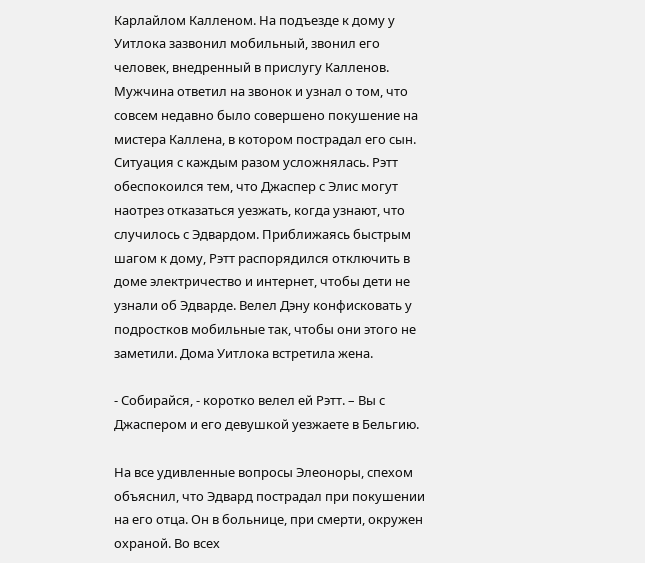Карлайлом Калленом. На подъезде к дому у Уитлока зазвонил мобильный, звонил его человек, внедренный в прислугу Калленов. Мужчина ответил на звонок и узнал о том, что совсем недавно было совершено покушение на мистера Каллена, в котором пострадал его сын. Ситуация с каждым разом усложнялась. Рэтт обеспокоился тем, что Джаспер с Элис могут наотрез отказаться уезжать, когда узнают, что случилось с Эдвардом. Приближаясь быстрым шагом к дому, Рэтт распорядился отключить в доме электричество и интернет, чтобы дети не узнали об Эдварде. Велел Дэну конфисковать у подростков мобильные так, чтобы они этого не заметили. Дома Уитлока встретила жена.

- Собирайся, - коротко велел ей Рэтт. – Вы с Джаспером и его девушкой уезжаете в Бельгию.

На все удивленные вопросы Элеоноры, спехом объяснил, что Эдвард пострадал при покушении на его отца. Он в больнице, при смерти, окружен охраной. Во всех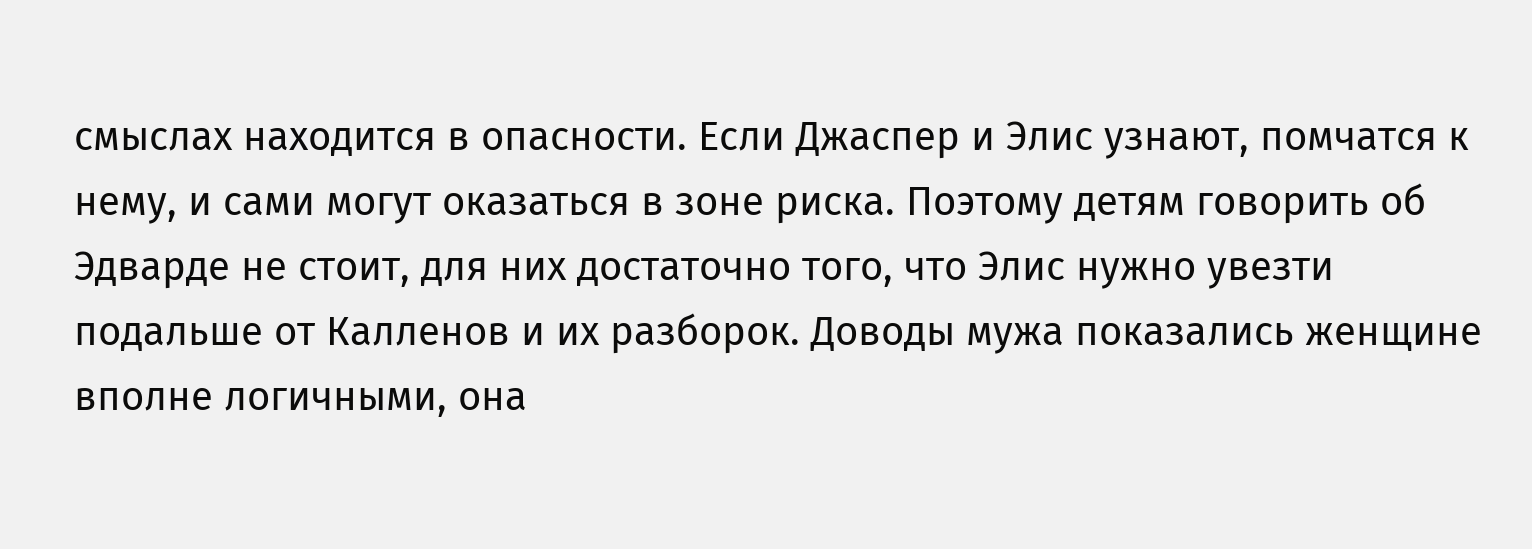смыслах находится в опасности. Если Джаспер и Элис узнают, помчатся к нему, и сами могут оказаться в зоне риска. Поэтому детям говорить об Эдварде не стоит, для них достаточно того, что Элис нужно увезти подальше от Калленов и их разборок. Доводы мужа показались женщине вполне логичными, она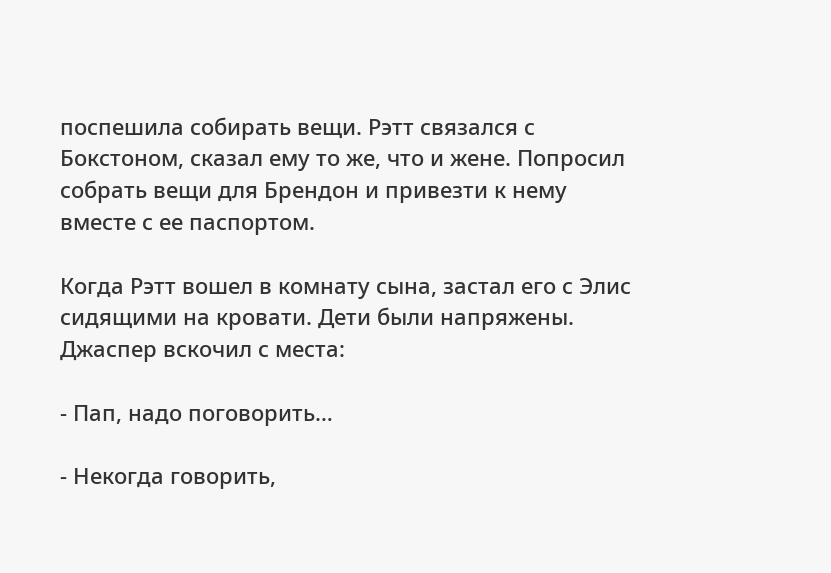поспешила собирать вещи. Рэтт связался с Бокстоном, сказал ему то же, что и жене. Попросил собрать вещи для Брендон и привезти к нему вместе с ее паспортом.

Когда Рэтт вошел в комнату сына, застал его с Элис сидящими на кровати. Дети были напряжены. Джаспер вскочил с места:

- Пап, надо поговорить…

- Некогда говорить,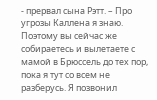- прервал сына Рэтт. – Про угрозы Каллена я знаю. Поэтому вы сейчас же собираетесь и вылетаете с мамой в Брюссель до тех пор, пока я тут со всем не разберусь. Я позвонил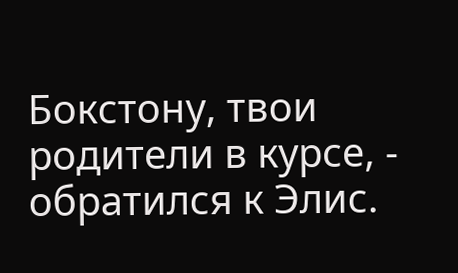Бокстону, твои родители в курсе, - обратился к Элис.